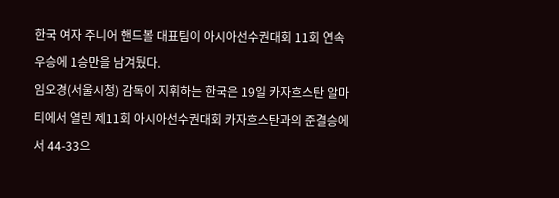한국 여자 주니어 핸드볼 대표팀이 아시아선수권대회 11회 연속 우승에 1승만을 남겨뒀다.
임오경(서울시청) 감독이 지휘하는 한국은 19일 카자흐스탄 알마티에서 열린 제11회 아시아선수권대회 카자흐스탄과의 준결승에서 44-33으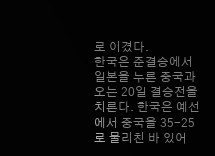로 이겼다.
한국은 준결승에서 일본을 누른 중국과 오는 20일 결승전을 치른다. 한국은 예선에서 중국을 35-25로 물리친 바 있어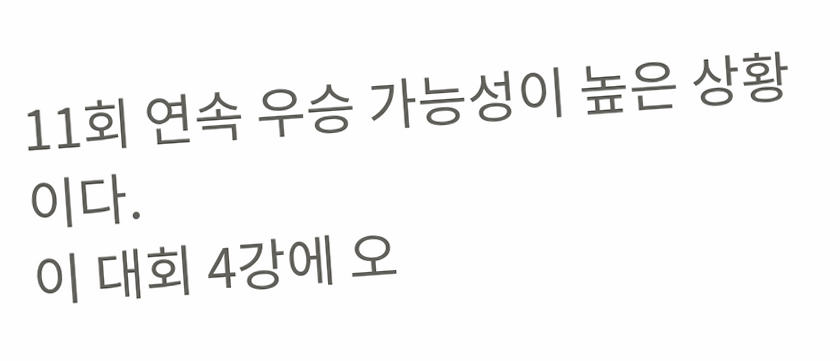11회 연속 우승 가능성이 높은 상황이다.
이 대회 4강에 오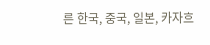른 한국, 중국, 일본, 카자흐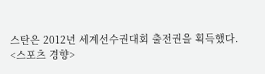스탄은 2012년 세계선수권대회 출전권을 획득했다.
<스포츠 경향>